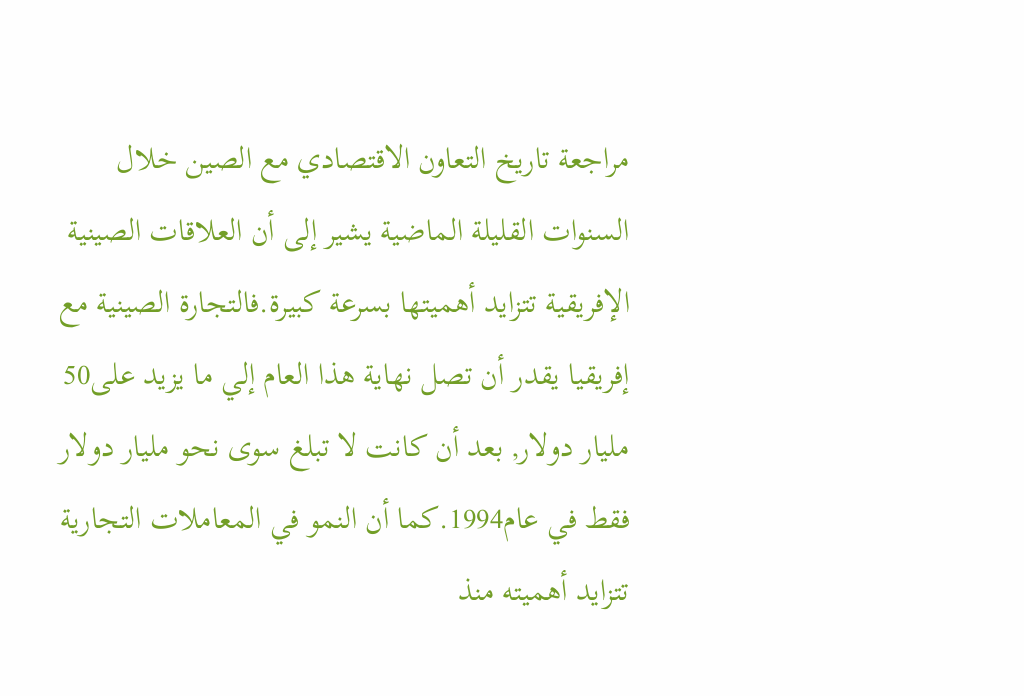مراجعة تاريخ التعاون الاقتصادي مع الصين خلال السنوات القليلة الماضية يشير إلى أن العلاقات الصينية الإفريقية تتزايد أهميتها بسرعة كبيرة.فالتجارة الصينية مع إفريقيا يقدر أن تصل نهاية هذا العام إلي ما يزيد على50 مليار دولار, بعد أن كانت لا تبلغ سوى نحو مليار دولار فقط في عام1994.كما أن النمو في المعاملات التجارية تتزايد أهميته منذ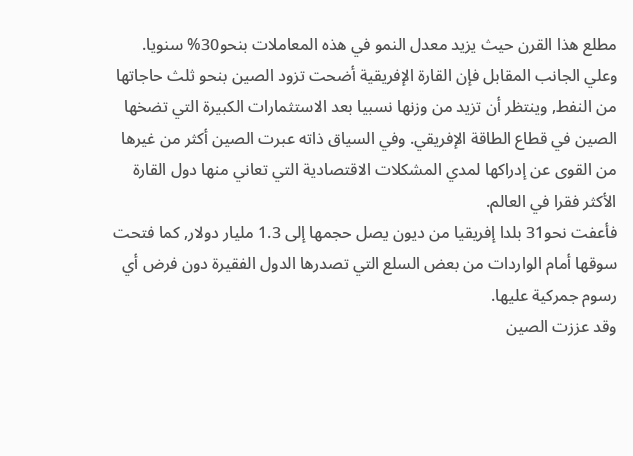مطلع هذا القرن حيث يزيد معدل النمو في هذه المعاملات بنحو30% سنويا.
وعلي الجانب المقابل فإن القارة الإفريقية أضحت تزود الصين بنحو ثلث حاجاتها من النفط, وينتظر أن تزيد من وزنها نسبيا بعد الاستثمارات الكبيرة التي تضخها الصين في قطاع الطاقة الإفريقي. وفي السياق ذاته عبرت الصين أكثر من غيرها من القوى عن إدراكها لمدي المشكلات الاقتصادية التي تعاني منها دول القارة الأكثر فقرا في العالم.
فأعفت نحو31 بلدا إفريقيا من ديون يصل حجمها إلى 1.3 مليار دولار, كما فتحت سوقها أمام الواردات من بعض السلع التي تصدرها الدول الفقيرة دون فرض أي رسوم جمركية عليها.
وقد عززت الصين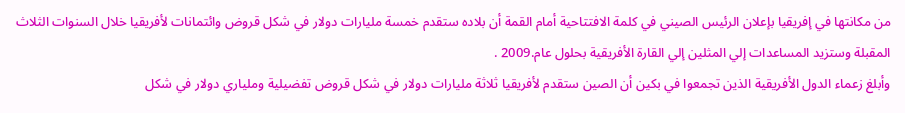من مكانتها في إفريقيا بإعلان الرئيس الصيني في كلمة الافتتاحية أمام القمة أن بلاده ستقدم خمسة مليارات دولار في شكل قروض وائتمانات لأفريقيا خلال السنوات الثلاث المقبلة وستزيد المساعدات إلي المثلين إلي القارة الأفريقية بحلول عام.2009 .
وأبلغ زعماء الدول الأفريقية الذين تجمعوا في بكين أن الصين ستقدم لأفريقيا ثلاثة مليارات دولار في شكل قروض تفضيلية وملياري دولار في شكل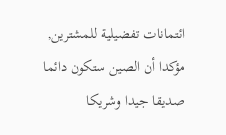ائتمانات تفضيلية للمشترين, مؤكدا أن الصين ستكون دائما صديقا جيدا وشريكا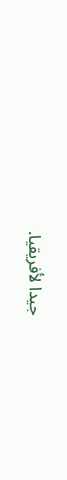جيدا لأفريقيا.